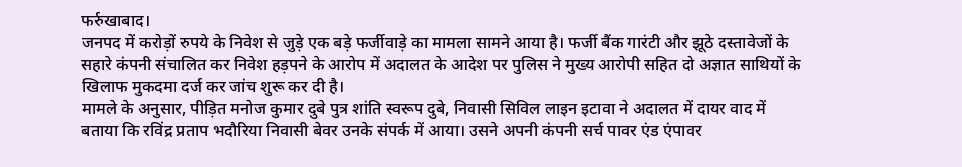फर्रुखाबाद।
जनपद में करोड़ों रुपये के निवेश से जुड़े एक बड़े फर्जीवाड़े का मामला सामने आया है। फर्जी बैंक गारंटी और झूठे दस्तावेजों के सहारे कंपनी संचालित कर निवेश हड़पने के आरोप में अदालत के आदेश पर पुलिस ने मुख्य आरोपी सहित दो अज्ञात साथियों के खिलाफ मुकदमा दर्ज कर जांच शुरू कर दी है।
मामले के अनुसार, पीड़ित मनोज कुमार दुबे पुत्र शांति स्वरूप दुबे, निवासी सिविल लाइन इटावा ने अदालत में दायर वाद में बताया कि रविंद्र प्रताप भदौरिया निवासी बेवर उनके संपर्क में आया। उसने अपनी कंपनी सर्च पावर एंड एंपावर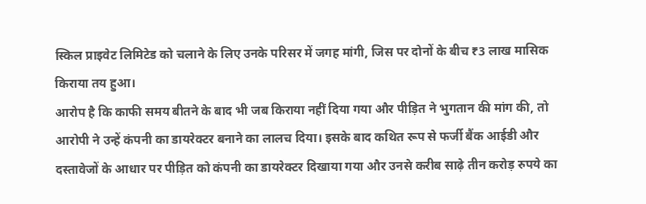स्किल प्राइवेट लिमिटेड को चलाने के लिए उनके परिसर में जगह मांगी, जिस पर दोनों के बीच ₹3 लाख मासिक किराया तय हुआ।
आरोप है कि काफी समय बीतने के बाद भी जब किराया नहीं दिया गया और पीड़ित ने भुगतान की मांग की, तो आरोपी ने उन्हें कंपनी का डायरेक्टर बनाने का लालच दिया। इसके बाद कथित रूप से फर्जी बैंक आईडी और दस्तावेजों के आधार पर पीड़ित को कंपनी का डायरेक्टर दिखाया गया और उनसे करीब साढ़े तीन करोड़ रुपये का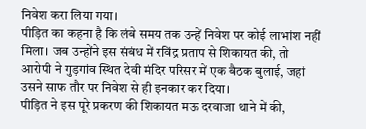निवेश करा लिया गया।
पीड़ित का कहना है कि लंबे समय तक उन्हें निवेश पर कोई लाभांश नहीं मिला। जब उन्होंने इस संबंध में रविंद्र प्रताप से शिकायत की, तो आरोपी ने गुड़गांव स्थित देवी मंदिर परिसर में एक बैठक बुलाई, जहां उसने साफ तौर पर निवेश से ही इनकार कर दिया।
पीड़ित ने इस पूरे प्रकरण की शिकायत मऊ दरवाजा थाने में की,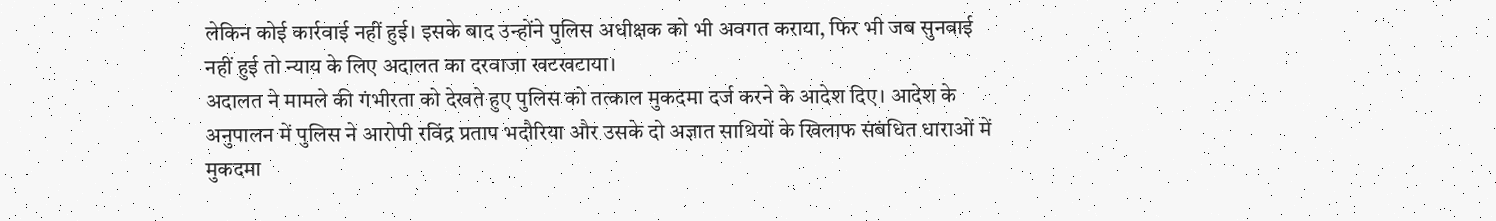लेकिन कोई कार्रवाई नहीं हुई। इसके बाद उन्होंने पुलिस अधीक्षक को भी अवगत कराया, फिर भी जब सुनवाई नहीं हुई तो न्याय के लिए अदालत का दरवाजा खटखटाया।
अदालत ने मामले की गंभीरता को देखते हुए पुलिस को तत्काल मुकदमा दर्ज करने के आदेश दिए। आदेश के अनुपालन में पुलिस ने आरोपी रविंद्र प्रताप भदौरिया और उसके दो अज्ञात साथियों के खिलाफ संबंधित धाराओं में मुकदमा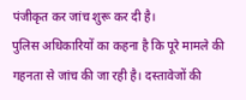पंजीकृत कर जांच शुरू कर दी है।
पुलिस अधिकारियों का कहना है कि पूरे मामले की गहनता से जांच की जा रही है। दस्तावेजों की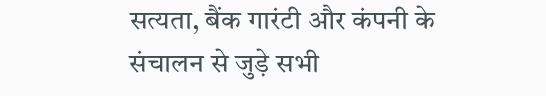सत्यता, बैंक गारंटी और कंपनी के संचालन से जुड़े सभी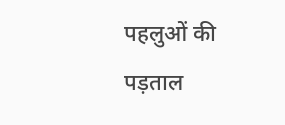पहलुओं की पड़ताल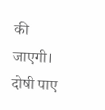की जाएगी। दोषी पाए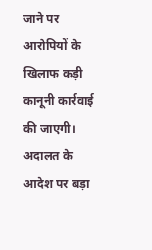जाने पर आरोपियों के खिलाफ कड़ी कानूनी कार्रवाई की जाएगी।
अदालत के आदेश पर बड़ा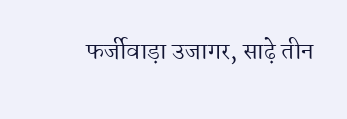फर्जीवाड़ा उजागर, साढ़े तीन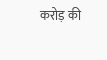करोड़ की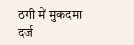ठगी में मुकदमा दर्ज